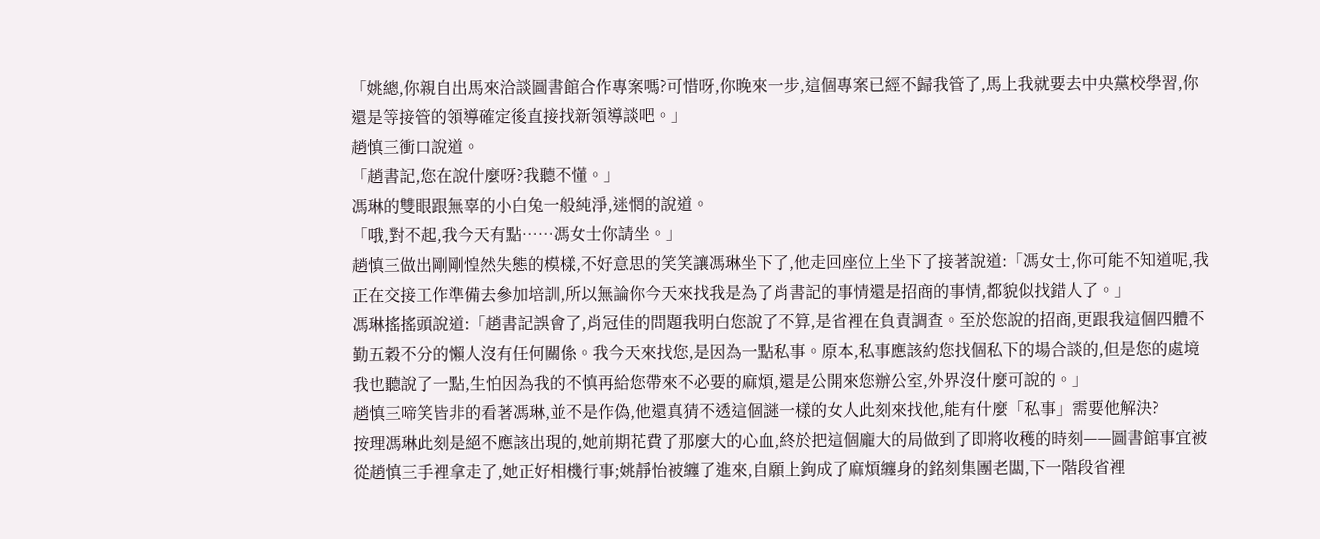「姚總,你親自出馬來洽談圖書館合作專案嗎?可惜呀,你晚來一步,這個專案已經不歸我管了,馬上我就要去中央黨校學習,你還是等接管的領導確定後直接找新領導談吧。」
趙慎三衝口說道。
「趙書記,您在說什麼呀?我聽不懂。」
馮琳的雙眼跟無辜的小白兔一般純淨,迷惘的說道。
「哦,對不起,我今天有點……馮女士你請坐。」
趙慎三做出剛剛惶然失態的模樣,不好意思的笑笑讓馮琳坐下了,他走回座位上坐下了接著說道:「馮女士,你可能不知道呢,我正在交接工作準備去參加培訓,所以無論你今天來找我是為了肖書記的事情還是招商的事情,都貌似找錯人了。」
馮琳搖搖頭說道:「趙書記誤會了,肖冠佳的問題我明白您說了不算,是省裡在負責調查。至於您說的招商,更跟我這個四體不勤五穀不分的懶人沒有任何關係。我今天來找您,是因為一點私事。原本,私事應該約您找個私下的場合談的,但是您的處境我也聽說了一點,生怕因為我的不慎再給您帶來不必要的麻煩,還是公開來您辦公室,外界沒什麼可說的。」
趙慎三啼笑皆非的看著馮琳,並不是作偽,他還真猜不透這個謎一樣的女人此刻來找他,能有什麼「私事」需要他解決?
按理馮琳此刻是絕不應該出現的,她前期花費了那麼大的心血,終於把這個龐大的局做到了即將收穫的時刻——圖書館事宜被從趙慎三手裡拿走了,她正好相機行事;姚靜怡被纏了進來,自願上鉤成了麻煩纏身的銘刻集團老闆,下一階段省裡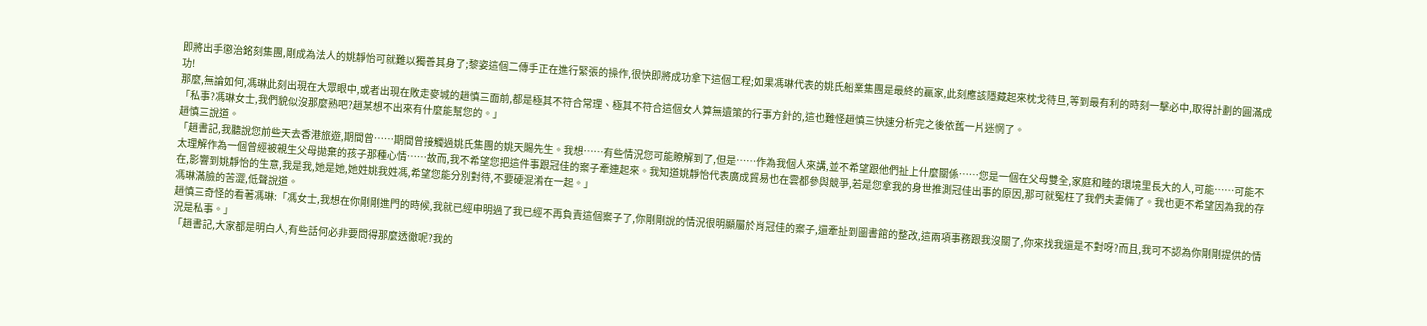即將出手懲治銘刻集團,剛成為法人的姚靜怡可就難以獨善其身了;黎姿這個二傳手正在進行緊張的操作,很快即將成功拿下這個工程;如果馮琳代表的姚氏船業集團是最終的贏家,此刻應該隱藏起來枕戈待旦,等到最有利的時刻一擊必中,取得計劃的圓滿成功!
那麼,無論如何,馮琳此刻出現在大眾眼中,或者出現在敗走麥城的趙慎三面前,都是極其不符合常理、極其不符合這個女人算無遺策的行事方針的,這也難怪趙慎三快速分析完之後依舊一片迷惘了。
「私事?馮琳女士,我們貌似沒那麼熟吧?趙某想不出來有什麼能幫您的。」
趙慎三說道。
「趙書記,我聽說您前些天去香港旅遊,期間曾……期間曾接觸過姚氏集團的姚天賜先生。我想……有些情況您可能瞭解到了,但是……作為我個人來講,並不希望跟他們扯上什麼關係……您是一個在父母雙全,家庭和睦的環境里長大的人,可能……可能不太理解作為一個曾經被親生父母拋棄的孩子那種心情……故而,我不希望您把這件事跟冠佳的案子牽連起來。我知道姚靜怡代表廣成貿易也在雲都參與競爭,若是您拿我的身世推測冠佳出事的原因,那可就冤枉了我們夫妻倆了。我也更不希望因為我的存在,影響到姚靜怡的生意,我是我,她是她,她姓姚我姓馮,希望您能分別對待,不要硬混淆在一起。」
馮琳滿臉的苦澀,低聲說道。
趙慎三奇怪的看著馮琳:「馮女士,我想在你剛剛進門的時候,我就已經申明過了我已經不再負責這個案子了,你剛剛說的情況很明顯屬於肖冠佳的案子,還牽扯到圖書館的整改,這兩項事務跟我沒關了,你來找我還是不對呀?而且,我可不認為你剛剛提供的情況是私事。」
「趙書記,大家都是明白人,有些話何必非要問得那麼透徹呢?我的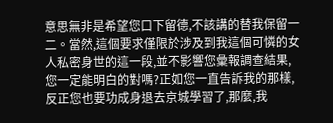意思無非是希望您口下留德,不該講的替我保留一二。當然,這個要求僅限於涉及到我這個可憐的女人私密身世的這一段,並不影響您彙報調查結果,您一定能明白的對嗎?正如您一直告訴我的那樣,反正您也要功成身退去京城學習了,那麼,我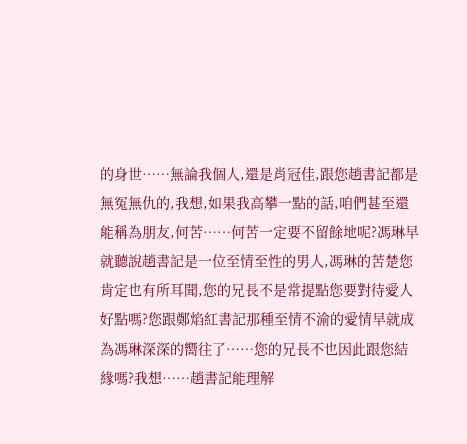的身世……無論我個人,還是肖冠佳,跟您趙書記都是無冤無仇的,我想,如果我高攀一點的話,咱們甚至還能稱為朋友,何苦……何苦一定要不留餘地呢?馮琳早就聽說趙書記是一位至情至性的男人,馮琳的苦楚您肯定也有所耳聞,您的兄長不是常提點您要對待愛人好點嗎?您跟鄭焰紅書記那種至情不渝的愛情早就成為馮琳深深的嚮往了……您的兄長不也因此跟您結緣嗎?我想……趙書記能理解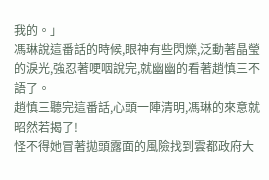我的。」
馮琳說這番話的時候,眼神有些閃爍,泛動著晶瑩的淚光,強忍著哽咽說完,就幽幽的看著趙慎三不語了。
趙慎三聽完這番話,心頭一陣清明,馮琳的來意就昭然若揭了!
怪不得她冒著拋頭露面的風險找到雲都政府大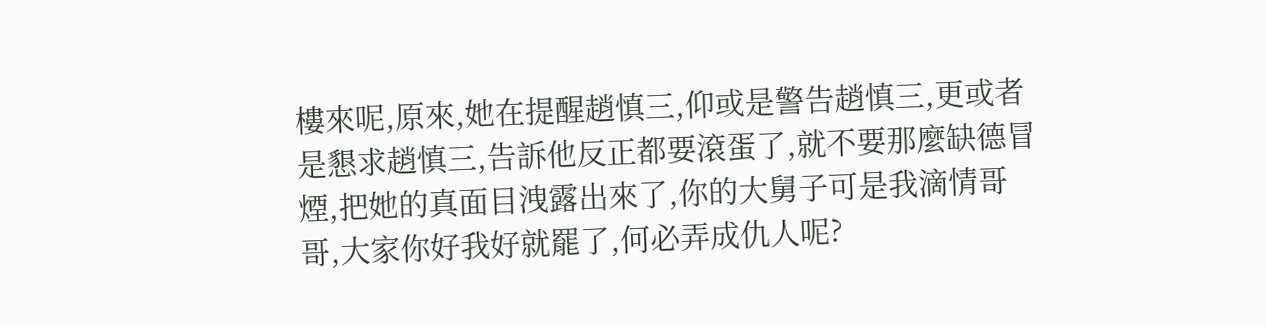樓來呢,原來,她在提醒趙慎三,仰或是警告趙慎三,更或者是懇求趙慎三,告訴他反正都要滾蛋了,就不要那麼缺德冒煙,把她的真面目洩露出來了,你的大舅子可是我滴情哥哥,大家你好我好就罷了,何必弄成仇人呢?